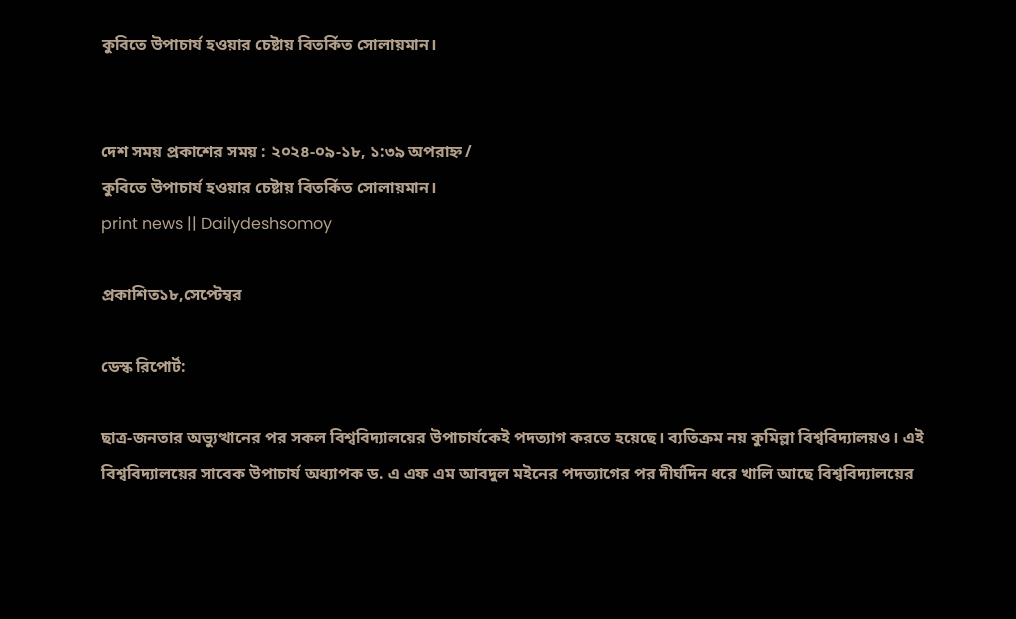কুবিতে উপাচার্য হওয়ার চেষ্টায় বিতর্কিত সোলায়মান।


দেশ সময় প্রকাশের সময় : ২০২৪-০৯-১৮, ১:৩৯ অপরাহ্ন /
কুবিতে উপাচার্য হওয়ার চেষ্টায় বিতর্কিত সোলায়মান।
print news || Dailydeshsomoy

প্রকাশিত১৮,সেপ্টেম্বর

ডেস্ক রিপোর্ট:

ছাত্র-জনতার অভ্যুত্থানের পর সকল বিশ্ববিদ্যালয়ের উপাচার্যকেই পদত্যাগ করতে হয়েছে। ব্যতিক্রম নয় কুমিল্লা বিশ্ববিদ্যালয়ও। এই বিশ্ববিদ্যালয়ের সাবেক উপাচার্য অধ্যাপক ড. এ এফ এম আবদুল মইনের পদত্যাগের পর দীর্ঘদিন ধরে খালি আছে বিশ্ববিদ্যালয়ের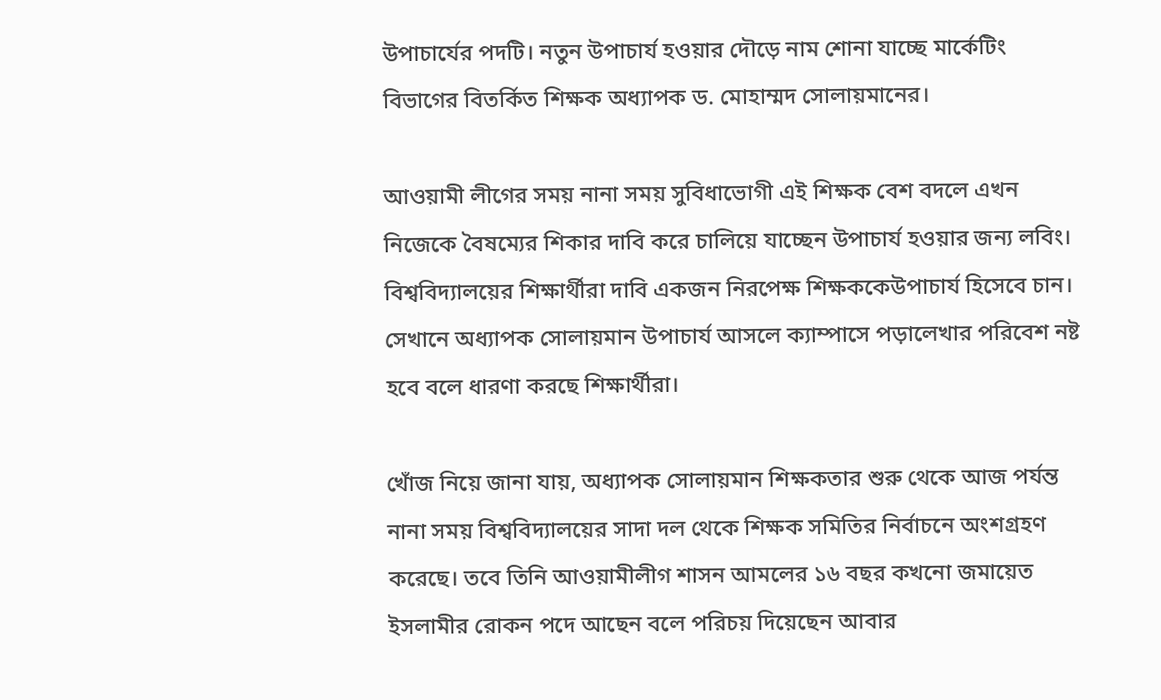উপাচার্যের পদটি। নতুন উপাচার্য হওয়ার দৌড়ে নাম শোনা যাচ্ছে মার্কেটিং বিভাগের বিতর্কিত শিক্ষক অধ্যাপক ড. মোহাম্মদ সোলায়মানের।

আওয়ামী লীগের সময় নানা সময় সুবিধাভোগী এই শিক্ষক বেশ বদলে এখন নিজেকে বৈষম্যের শিকার দাবি করে চালিয়ে যাচ্ছেন উপাচার্য হওয়ার জন্য লবিং। বিশ্ববিদ্যালয়ের শিক্ষার্থীরা দাবি একজন নিরপেক্ষ শিক্ষককেউপাচার্য হিসেবে চান। সেখানে অধ্যাপক সোলায়মান উপাচার্য আসলে ক্যাম্পাসে পড়ালেখার পরিবেশ নষ্ট হবে বলে ধারণা করছে শিক্ষার্থীরা।

খোঁজ নিয়ে জানা যায়, অধ্যাপক সোলায়মান শিক্ষকতার শুরু থেকে আজ পর্যন্ত নানা সময় বিশ্ববিদ্যালয়ের সাদা দল থেকে শিক্ষক সমিতির নির্বাচনে অংশগ্রহণ করেছে। তবে তিনি আওয়ামীলীগ শাসন আমলের ১৬ বছর কখনো জমায়েত ইসলামীর রোকন পদে আছেন বলে পরিচয় দিয়েছেন আবার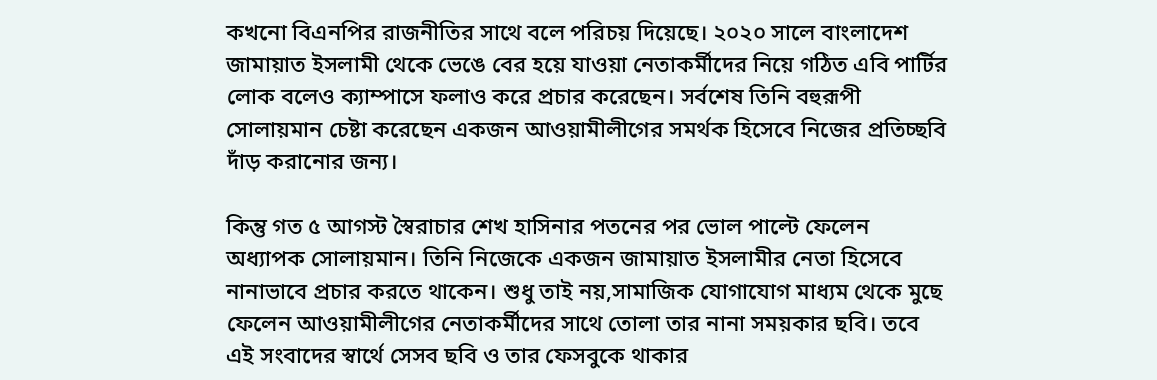কখনো বিএনপির রাজনীতির সাথে বলে পরিচয় দিয়েছে। ২০২০ সালে বাংলাদেশ জামায়াত ইসলামী থেকে ভেঙে বের হয়ে যাওয়া নেতাকর্মীদের নিয়ে গঠিত এবি পার্টির লোক বলেও ক্যাম্পাসে ফলাও করে প্রচার করেছেন। সর্বশেষ তিনি বহুরূপী সোলায়মান চেষ্টা করেছেন একজন আওয়ামীলীগের সমর্থক হিসেবে নিজের প্রতিচ্ছবি দাঁড় করানোর জন্য।

কিন্তু গত ৫ আগস্ট স্বৈরাচার শেখ হাসিনার পতনের পর ভোল পাল্টে ফেলেন অধ্যাপক সোলায়মান। তিনি নিজেকে একজন জামায়াত ইসলামীর নেতা হিসেবে নানাভাবে প্রচার করতে থাকেন। শুধু তাই নয়,সামাজিক যোগাযোগ মাধ্যম থেকে মুছে ফেলেন আওয়ামীলীগের নেতাকর্মীদের সাথে তোলা তার নানা সময়কার ছবি। তবে এই সংবাদের স্বার্থে সেসব ছবি ও তার ফেসবুকে থাকার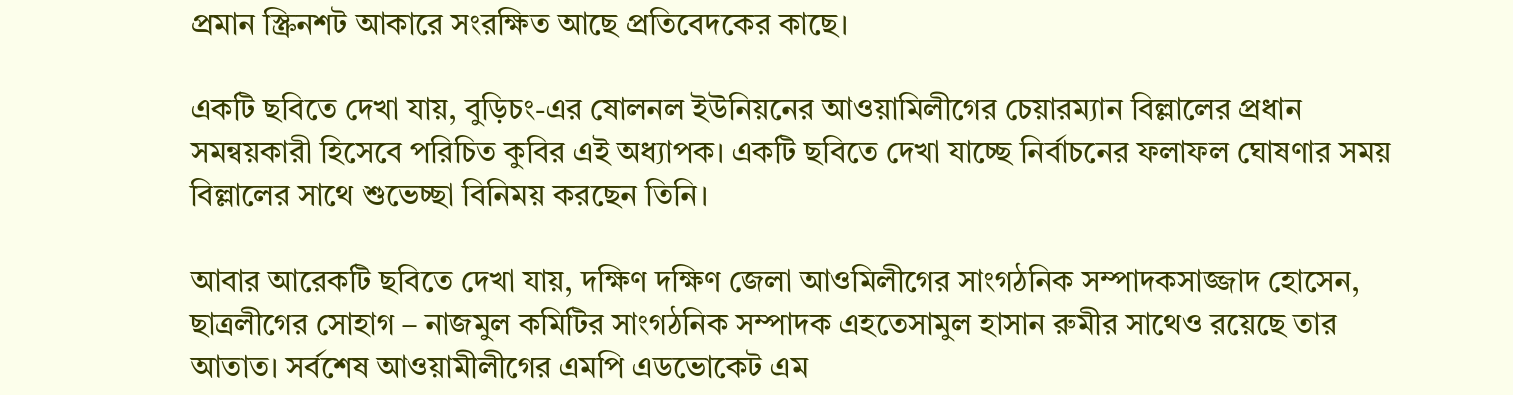প্রমান স্ক্রিনশট আকারে সংরক্ষিত আছে প্রতিবেদকের কাছে।

একটি ছবিতে দেখা যায়, বুড়িচং-এর ষোলনল ইউনিয়নের আওয়ামিলীগের চেয়ারম্যান বিল্লালের প্রধান সমন্বয়কারী হিসেবে পরিচিত কুবির এই অধ্যাপক। একটি ছবিতে দেখা যাচ্ছে নির্বাচনের ফলাফল ঘোষণার সময় বিল্লালের সাথে শুভেচ্ছা বিনিময় করছেন তিনি।

আবার আরেকটি ছবিতে দেখা যায়, দক্ষিণ দক্ষিণ জেলা আওমিলীগের সাংগঠনিক সম্পাদকসাজ্জাদ হোসেন, ছাত্রলীগের সোহাগ – নাজমুল কমিটির সাংগঠনিক সম্পাদক এহতেসামুল হাসান রুমীর সাথেও রয়েছে তার আতাত। সর্বশেষ আওয়ামীলীগের এমপি এডভোকেট এম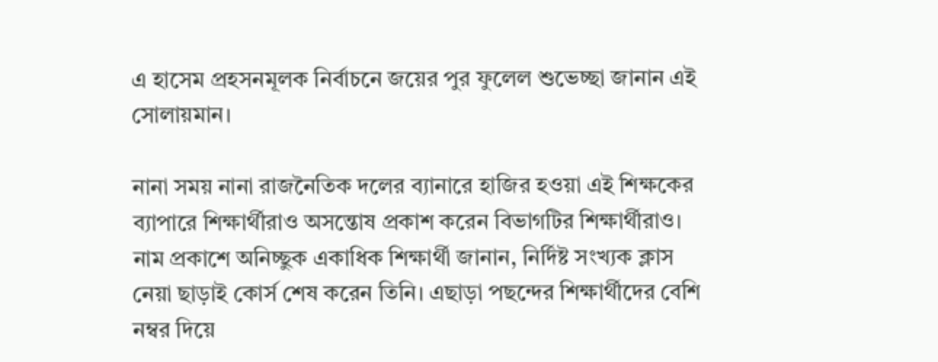এ হাসেম প্রহসনমূলক নির্বাচনে জয়ের পুর ফুলেল শুভেচ্ছা জানান এই সোলায়মান।

নানা সময় নানা রাজনৈতিক দলের ব্যানারে হাজির হওয়া এই শিক্ষকের ব্যাপারে শিক্ষার্থীরাও অসন্তোষ প্রকাশ করেন বিভাগটির শিক্ষার্থীরাও। নাম প্রকাশে অনিচ্ছুক একাধিক শিক্ষার্থী জানান, নির্দিষ্ট সংখ্যক ক্লাস নেয়া ছাড়াই কোর্স শেষ করেন তিনি। এছাড়া পছন্দের শিক্ষার্থীদের বেশি নম্বর দিয়ে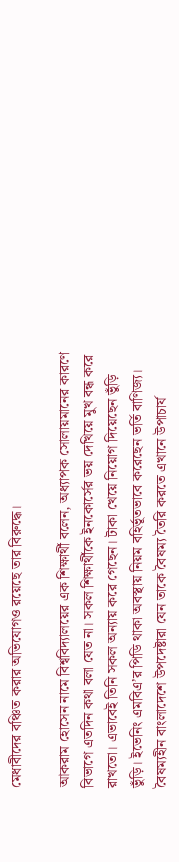মেধাবীদের বঞ্চিত করার অভিযোগও রয়েছে তার বিরুদ্ধে।

আকরাম হোসেন নামে বিশ্ববিদ্যালয়ের এক শিক্ষার্থী বলেন, অধ্যাপক সোলায়মানের কারণে বিভাগে এতদিন কথা বলা যেত না। সকল শিক্ষার্থীকে ইনকোর্সের ভয় দেখিয়ে মুখ বন্ধ করে রাখতো। এভাবেই তিনি সকল অন্যায় করে গেছেন। টাকা খেয়ে নিয়োগ দিয়েছেন ভুঁড়ি ভুঁড়ি। ইভেনিং এমবিএ’র পিডি থাকা অবস্থায় নিয়ম বহির্ভূতভাবে করেছেন ভর্তি বাণিজ্য। বৈষম্যহীন বাংলাদেশে উপদেষ্টারা যেন তাকে বৈষম্য তৈরি করতে এখানে উপাচার্য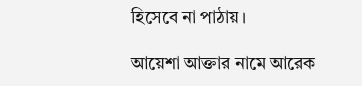হিসেবে না পাঠায়।

আয়েশা আক্তার নামে আরেক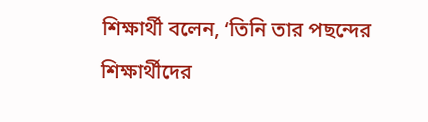শিক্ষার্থী বলেন, ‘তিনি তার পছন্দের শিক্ষার্থীদের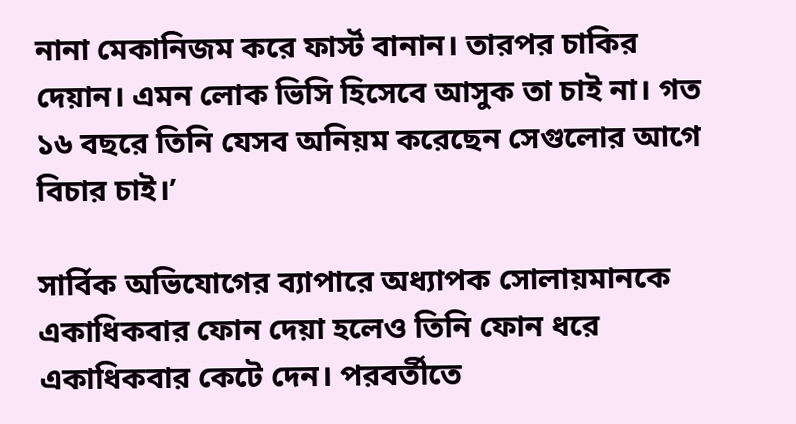নানা মেকানিজম করে ফার্স্ট বানান। তারপর চাকির দেয়ান। এমন লোক ভিসি হিসেবে আসুক তা চাই না। গত ১৬ বছরে তিনি যেসব অনিয়ম করেছেন সেগুলোর আগে বিচার চাই।’

সার্বিক অভিযোগের ব্যাপারে অধ্যাপক সোলায়মানকে একাধিকবার ফোন দেয়া হলেও তিনি ফোন ধরে একাধিকবার কেটে দেন। পরবর্তীতে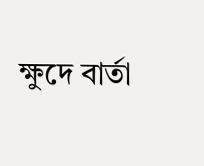ক্ষুদে বার্তা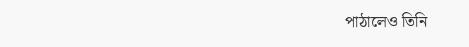পাঠালেও তিনি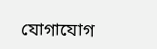যোগাযোগ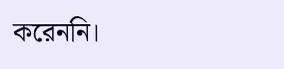করেননি।